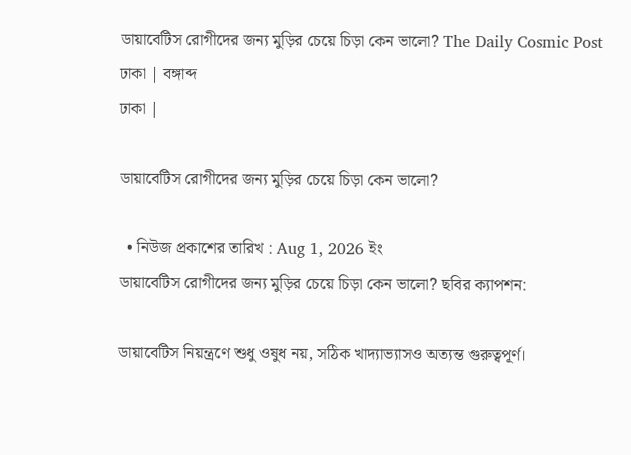ডায়াবেটিস রোগীদের জন্য মুড়ির চেয়ে চিড়া কেন ভালো? The Daily Cosmic Post
ঢাকা | বঙ্গাব্দ
ঢাকা |

ডায়াবেটিস রোগীদের জন্য মুড়ির চেয়ে চিড়া কেন ভালো?

  • নিউজ প্রকাশের তারিখ : Aug 1, 2026 ইং
ডায়াবেটিস রোগীদের জন্য মুড়ির চেয়ে চিড়া কেন ভালো? ছবির ক্যাপশন:

ডায়াবেটিস নিয়ন্ত্রণে শুধু ওষুধ নয়, সঠিক খাদ্যাভ্যাসও অত্যন্ত গুরুত্বপূর্ণ।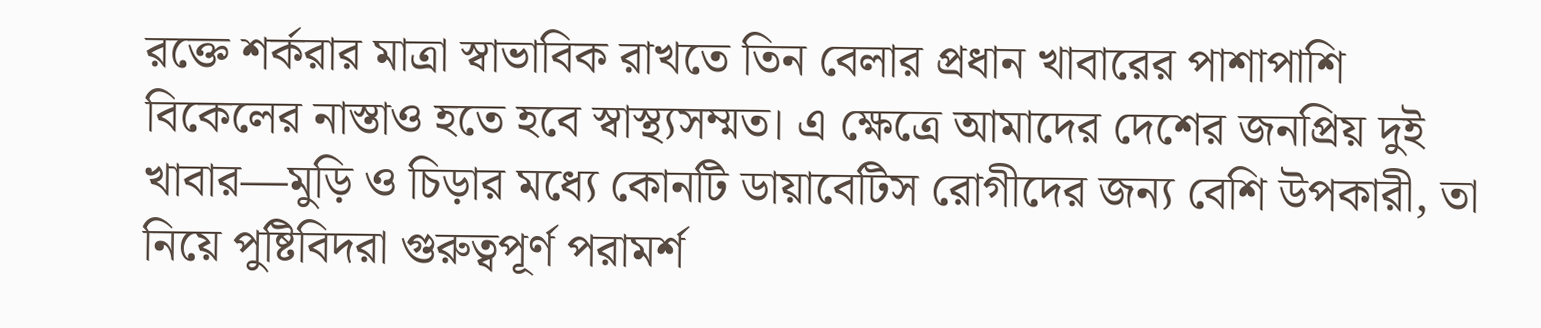রক্তে শর্করার মাত্রা স্বাভাবিক রাখতে তিন বেলার প্রধান খাবারের পাশাপাশি বিকেলের নাস্তাও হতে হবে স্বাস্থ্যসম্মত। এ ক্ষেত্রে আমাদের দেশের জনপ্রিয় দুই খাবার—মুড়ি ও চিড়ার মধ্যে কোনটি ডায়াবেটিস রোগীদের জন্য বেশি উপকারী, তা নিয়ে পুষ্টিবিদরা গুরুত্বপূর্ণ পরামর্শ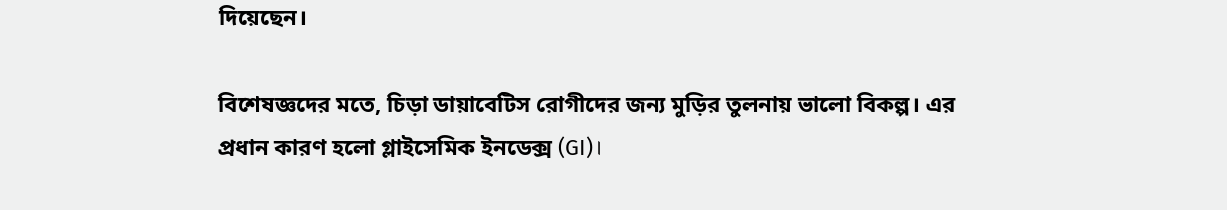দিয়েছেন।

বিশেষজ্ঞদের মতে, চিড়া ডায়াবেটিস রোগীদের জন্য মুড়ির তুলনায় ভালো বিকল্প। এর প্রধান কারণ হলো গ্লাইসেমিক ইনডেক্স (GI)।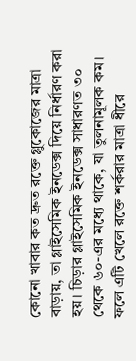কোনো খাবার কত দ্রুত রক্তে গ্লুকোজের মাত্রা বাড়ায়, তা গ্লাইসেমিক ইনডেক্স দিয়ে নির্ধারণ করা হয়। চিড়ার গ্লাইসেমিক ইনডেক্স সাধারণত ৩০ থেকে ৬০-এর মধ্যে থাকে, যা তুলনামূলক কম। ফলে এটি খেলে রক্তে শর্করার মাত্রা ধীরে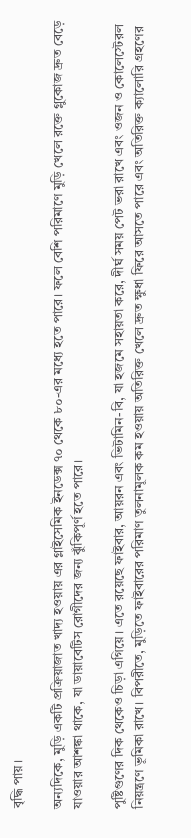বৃদ্ধি পায়।

অন্যদিকে, মুড়ি একটি প্রক্রিয়াজাত খাদ্য হওয়ায় এর গ্লাইসেমিক ইনডেক্স ৭০ থেকে ৮০-এর মধ্যে হতে পারে। ফলে বেশি পরিমাণে মুড়ি খেলে রক্তে গ্লুকোজ দ্রুত বেড়ে যাওয়ার আশঙ্কা থাকে, যা ডায়াবেটিস রোগীদের জন্য ঝুঁকিপূর্ণ হতে পারে।

পুষ্টিগুণের দিক থেকেও চিড়া এগিয়ে। এতে রয়েছে ফাইবার, আয়রন এবং ভিটামিন-বি, যা হজমে সহায়তা করে, দীর্ঘ সময় পেট ভরা রাখে এবং ওজন ও কোলেস্টেরল নিয়ন্ত্রণে ভূমিকা রাখে। বিপরীতে, মুড়িতে ফাইবারের পরিমাণ তুলনামূলক কম হওয়ায় অতিরিক্ত খেলে দ্রুত ক্ষুধা ফিরে আসতে পারে এবং অতিরিক্ত ক্যালোরি গ্রহণের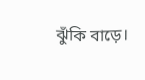ঝুঁকি বাড়ে।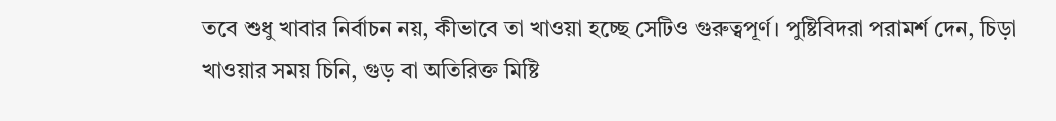তবে শুধু খাবার নির্বাচন নয়, কীভাবে তা খাওয়া হচ্ছে সেটিও গুরুত্বপূর্ণ। পুষ্টিবিদরা পরামর্শ দেন, চিড়া খাওয়ার সময় চিনি, গুড় বা অতিরিক্ত মিষ্টি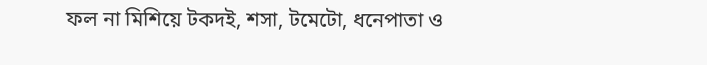ফল না মিশিয়ে টকদই, শসা, টমেটো, ধনেপাতা ও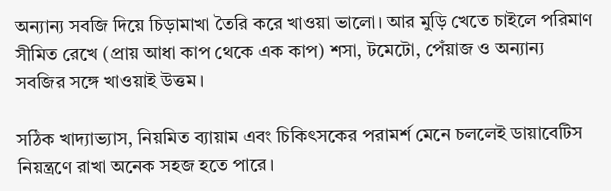অন্যান্য সবজি দিয়ে চিড়ামাখা তৈরি করে খাওয়া ভালো। আর মুড়ি খেতে চাইলে পরিমাণ সীমিত রেখে (প্রায় আধা কাপ থেকে এক কাপ) শসা, টমেটো, পেঁয়াজ ও অন্যান্য সবজির সঙ্গে খাওয়াই উত্তম।

সঠিক খাদ্যাভ্যাস, নিয়মিত ব্যায়াম এবং চিকিৎসকের পরামর্শ মেনে চললেই ডায়াবেটিস নিয়ন্ত্রণে রাখা অনেক সহজ হতে পারে।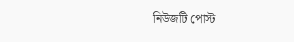নিউজটি পোস্ট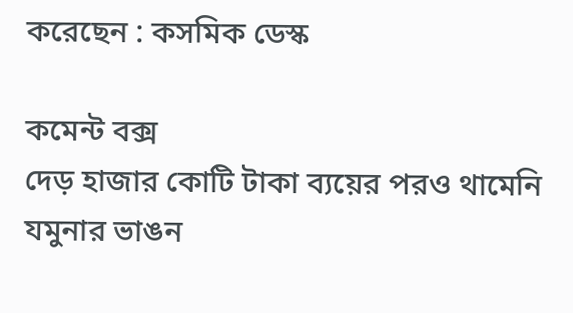করেছেন : কসমিক ডেস্ক

কমেন্ট বক্স
দেড় হাজার কোটি টাকা ব্যয়ের পরও থামেনি যমুনার ভাঙন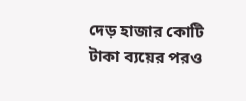দেড় হাজার কোটি টাকা ব্যয়ের পরও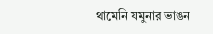থামেনি যমুনার ভাঙন